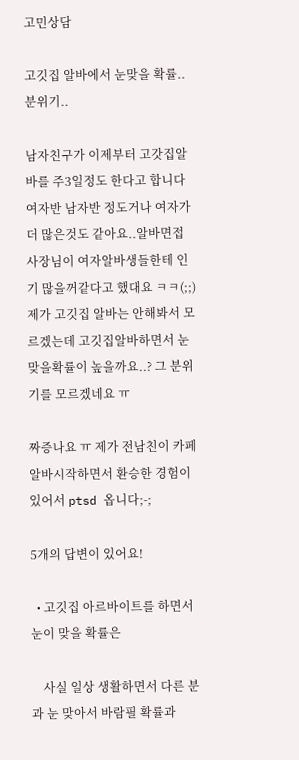고민상담

고깃집 알바에서 눈맞을 확률..분위기..

남자친구가 이제부터 고갓집알바를 주3일정도 한다고 합니다 여자반 남자반 정도거나 여자가 더 많은것도 같아요..알바면접 사장님이 여자알바생들한테 인기 많을꺼같다고 했대요 ㅋㅋ(;;) 제가 고깃집 알바는 안해봐서 모르겠는데 고깃집알바하면서 눈맞을확률이 높을까요..? 그 분위기를 모르겠네요 ㅠ

짜증나요 ㅠ 제가 전남친이 카페알바시작하면서 환승한 경험이있어서 ptsd 옵니다;-;

5개의 답변이 있어요!

  • 고깃집 아르바이트를 하면서 눈이 맞을 확률은

    사실 일상 생활하면서 다른 분과 눈 맞아서 바람필 확률과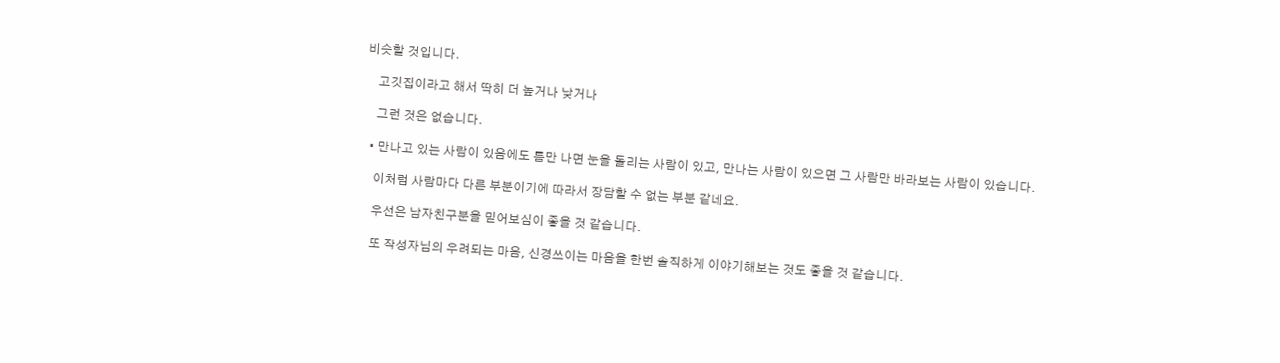비슷할 것입니다.

    고깃집이라고 해서 딱히 더 높거나 낮거나

    그런 것은 없습니다.

  • 만나고 있는 사람이 있음에도 틈만 나면 눈을 돌리는 사람이 있고, 만나는 사람이 있으면 그 사람만 바라보는 사람이 있습니다.

    이처럼 사람마다 다른 부분이기에 따라서 장담할 수 없는 부분 같네요.

    우선은 남자친구분을 믿어보심이 좋을 것 같습니다.

    또 작성자님의 우려되는 마음, 신경쓰이는 마음을 한번 솔직하게 이야기해보는 것도 좋을 것 같습니다.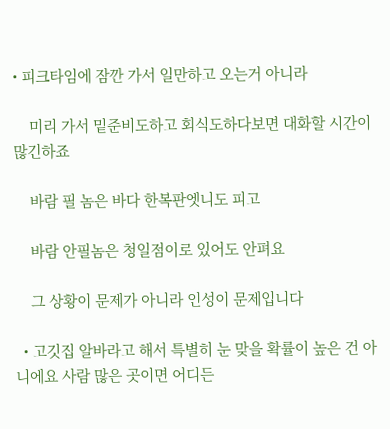• 피크타임에 잠깐 가서 일만하고 오는거 아니라

    미리 가서 밑준비도하고 회식도하다보면 대화할 시간이 많긴하죠

    바람 필 놈은 바다 한복판엣니도 피고

    바람 안필놈은 청일점이로 있어도 안펴요

    그 상황이 문제가 아니라 인성이 문제입니다

  • 고깃집 알바라고 해서 특별히 눈 맞을 확률이 높은 건 아니에요 사람 많은 곳이면 어디든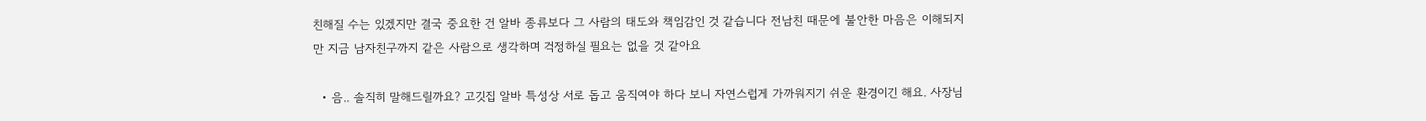친해질 수는 있겠지만 결국 중요한 건 알바 종류보다 그 사람의 태도와 책임감인 것 같습니다 전남친 때문에 불안한 마음은 이해되지만 지금 남자친구까지 같은 사람으로 생각하며 걱정하실 필요는 없을 것 같아요

  • 음.. 솔직히 말해드릴까요? 고깃집 알바 특성상 서로 돕고 움직여야 하다 보니 자연스럽게 가까워지기 쉬운 환경이긴 해요. 사장님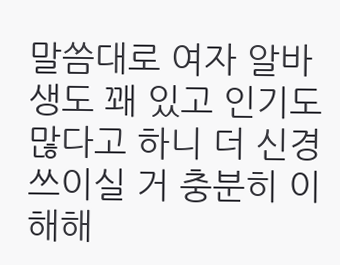말씀대로 여자 알바생도 꽤 있고 인기도 많다고 하니 더 신경 쓰이실 거 충분히 이해해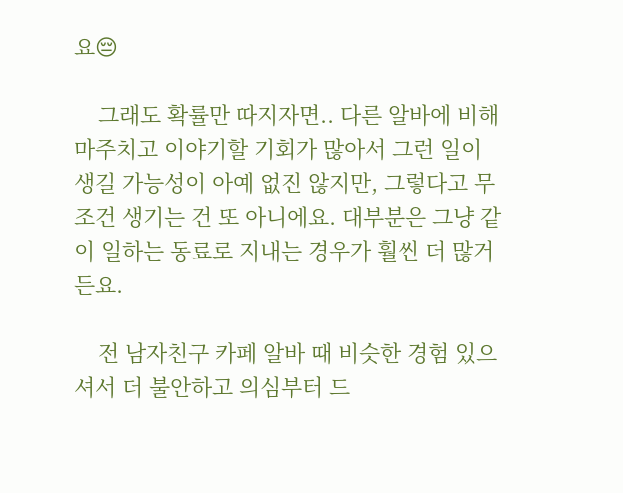요😔

    그래도 확률만 따지자면.. 다른 알바에 비해 마주치고 이야기할 기회가 많아서 그런 일이 생길 가능성이 아예 없진 않지만, 그렇다고 무조건 생기는 건 또 아니에요. 대부분은 그냥 같이 일하는 동료로 지내는 경우가 훨씬 더 많거든요.

    전 남자친구 카페 알바 때 비슷한 경험 있으셔서 더 불안하고 의심부터 드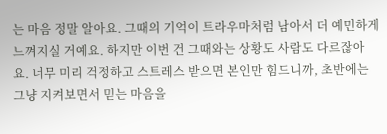는 마음 정말 알아요. 그때의 기억이 트라우마처럼 남아서 더 예민하게 느껴지실 거예요. 하지만 이번 건 그때와는 상황도 사람도 다르잖아요. 너무 미리 걱정하고 스트레스 받으면 본인만 힘드니까, 초반에는 그냥 지켜보면서 믿는 마음을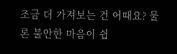조금 더 가져보는 건 어때요? 물론 불안한 마음이 쉽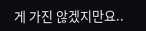게 가진 않겠지만요..